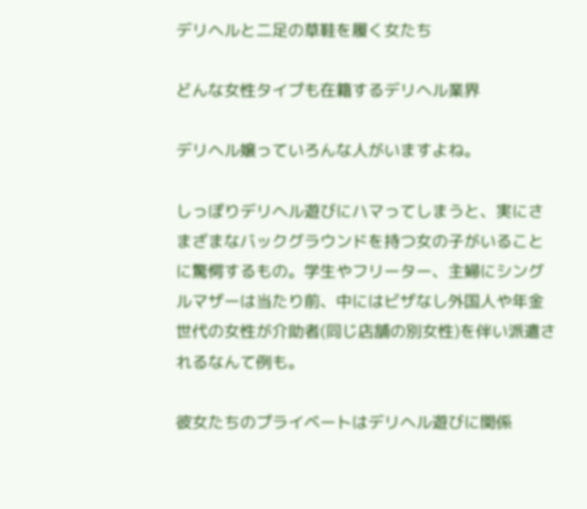デリヘルと二足の草鞋を履く女たち

どんな女性タイプも在籍するデリヘル業界

デリヘル嬢っていろんな人がいますよね。

しっぽりデリヘル遊びにハマってしまうと、実にさまざまなバックグラウンドを持つ女の子がいることに驚愕するもの。学生やフリーター、主婦にシングルマザーは当たり前、中にはビザなし外国人や年金世代の女性が介助者(同じ店舗の別女性)を伴い派遣されるなんて例も。

彼女たちのプライベートはデリヘル遊びに関係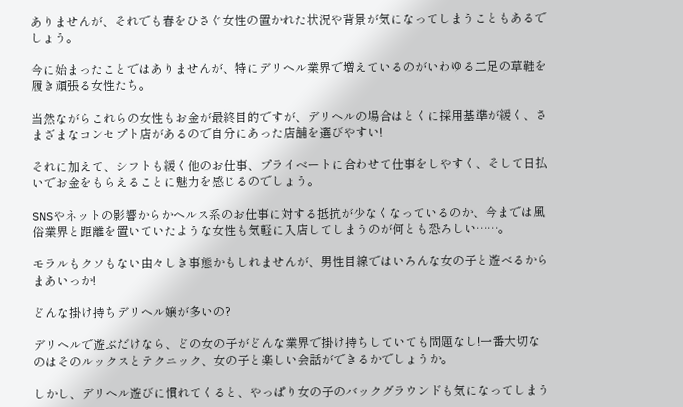ありませんが、それでも春をひさぐ女性の置かれた状況や背景が気になってしまうこともあるでしょう。

今に始まったことではありませんが、特にデリヘル業界で増えているのがいわゆる二足の草鞋を履き頑張る女性たち。

当然ながらこれらの女性もお金が最終目的ですが、デリヘルの場合はとくに採用基準が緩く、さまざまなコンセプト店があるので自分にあった店舗を選びやすい!

それに加えて、シフトも緩く他のお仕事、プライベートに合わせて仕事をしやすく、そして日払いでお金をもらえることに魅力を感じるのでしょう。

SNSやネットの影響からかヘルス系のお仕事に対する抵抗が少なくなっているのか、今までは風俗業界と距離を置いていたような女性も気軽に入店してしまうのが何とも恐ろしい……。

モラルもクソもない由々しき事態かもしれませんが、男性目線ではいろんな女の子と遊べるからまあいっか!

どんな掛け持ちデリヘル嬢が多いの?

デリヘルで遊ぶだけなら、どの女の子がどんな業界で掛け持ちしていても問題なし!一番大切なのはそのルックスとテクニック、女の子と楽しい会話ができるかでしょうか。

しかし、デリヘル遊びに慣れてくると、やっぱり女の子のバックグラウンドも気になってしまう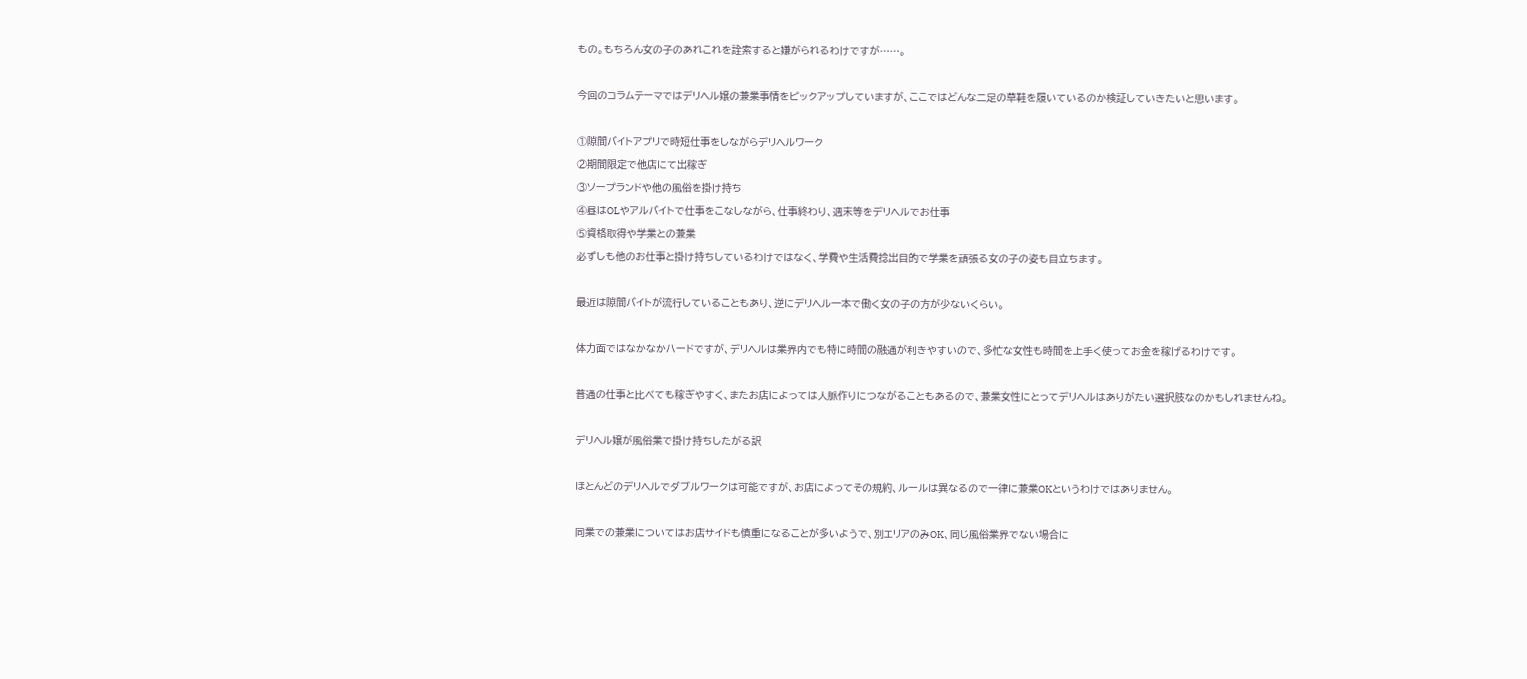もの。もちろん女の子のあれこれを詮索すると嫌がられるわけですが……。

今回のコラムテーマではデリヘル嬢の兼業事情をピックアップしていますが、ここではどんな二足の草鞋を履いているのか検証していきたいと思います。

①隙間バイトアプリで時短仕事をしながらデリヘルワーク
②期間限定で他店にて出稼ぎ
③ソープランドや他の風俗を掛け持ち
④昼はOLやアルバイトで仕事をこなしながら、仕事終わり、週末等をデリヘルでお仕事
⑤資格取得や学業との兼業
必ずしも他のお仕事と掛け持ちしているわけではなく、学費や生活費捻出目的で学業を頑張る女の子の姿も目立ちます。

最近は隙間バイトが流行していることもあり、逆にデリヘル一本で働く女の子の方が少ないくらい。

体力面ではなかなかハードですが、デリヘルは業界内でも特に時間の融通が利きやすいので、多忙な女性も時間を上手く使ってお金を稼げるわけです。

普通の仕事と比べても稼ぎやすく、またお店によっては人脈作りにつながることもあるので、兼業女性にとってデリヘルはありがたい選択肢なのかもしれませんね。

デリヘル嬢が風俗業で掛け持ちしたがる訳

ほとんどのデリヘルでダブルワークは可能ですが、お店によってその規約、ルールは異なるので一律に兼業OKというわけではありません。

同業での兼業についてはお店サイドも慎重になることが多いようで、別エリアのみOK、同じ風俗業界でない場合に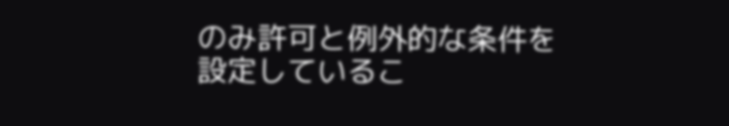のみ許可と例外的な条件を設定しているこ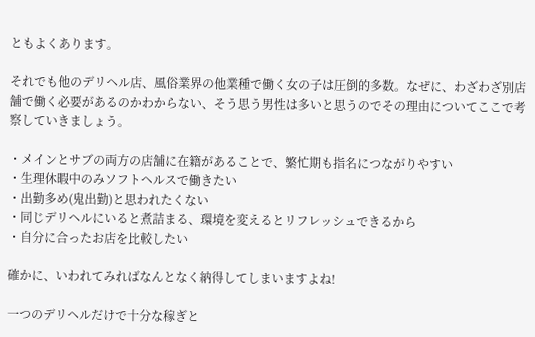ともよくあります。

それでも他のデリヘル店、風俗業界の他業種で働く女の子は圧倒的多数。なぜに、わざわざ別店舗で働く必要があるのかわからない、そう思う男性は多いと思うのでその理由についてここで考察していきましょう。

・メインとサブの両方の店舗に在籍があることで、繁忙期も指名につながりやすい
・生理休暇中のみソフトヘルスで働きたい
・出勤多め(鬼出勤)と思われたくない
・同じデリヘルにいると煮詰まる、環境を変えるとリフレッシュできるから
・自分に合ったお店を比較したい

確かに、いわれてみればなんとなく納得してしまいますよね!

一つのデリヘルだけで十分な稼ぎと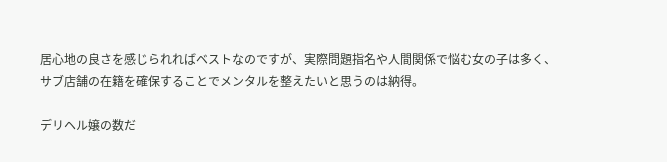居心地の良さを感じられればベストなのですが、実際問題指名や人間関係で悩む女の子は多く、サブ店舗の在籍を確保することでメンタルを整えたいと思うのは納得。

デリヘル嬢の数だ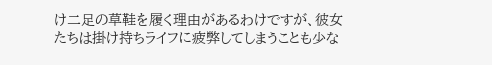け二足の草鞋を履く理由があるわけですが、彼女たちは掛け持ちライフに疲弊してしまうことも少な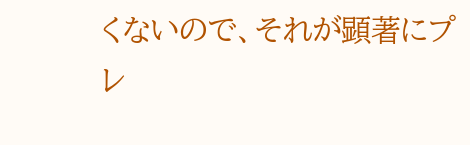くないので、それが顕著にプレ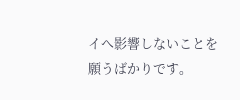イへ影響しないことを願うばかりです。